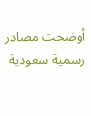أوضحت مصادر رسمية سعودية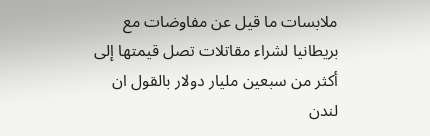ملابسات ما قيل عن مفاوضات مع بريطانيا لشراء مقاتلات تصل قيمتها إلى أكثر من سبعين مليار دولار بالقول ان لندن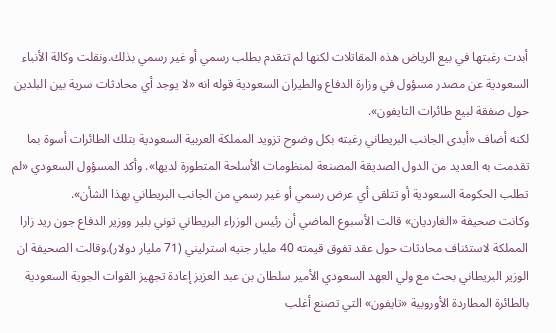أبدت رغبتها في بيع الرياض هذه المقاتلات لكنها لم تتقدم بطلب رسمي أو غير رسمي بذلك.ونقلت وكالة الأنباء السعودية عن مصدر مسؤول في وزارة الدفاع والطيران السعودية قوله انه «لا يوجد أي محادثات سرية بين البلدين حول صفقة لبيع طائرات التايفون».
لكنه أضاف «أبدى الجانب البريطاني رغبته بكل وضوح تزويد المملكة العربية السعودية بتلك الطائرات أسوة بما تقدمت به العديد من الدول الصديقة المصنعة لمنظومات الأسلحة المتطورة لديها». وأكد المسؤول السعودي «لم تطلب الحكومة السعودية أو تتلقى أي عرض رسمي أو غير رسمي من الجانب البريطاني بهذا الشأن».
وكانت صحيفة «الغارديان» قالت الأسبوع الماضي أن رئيس الوزراء البريطاني توني بلير ووزير الدفاع جون ريد زارا المملكة لاستئناف محادثات حول عقد تفوق قيمته 40 مليار جنيه استرليني (71 مليار دولار).وقالت الصحيفة ان الوزير البريطاني بحث مع ولي العهد السعودي الأمير سلطان بن عبد العزيز إعادة تجهيز القوات الجوية السعودية بالطائرة المطاردة الأوروبية «تايفون» التي تصنع أغلب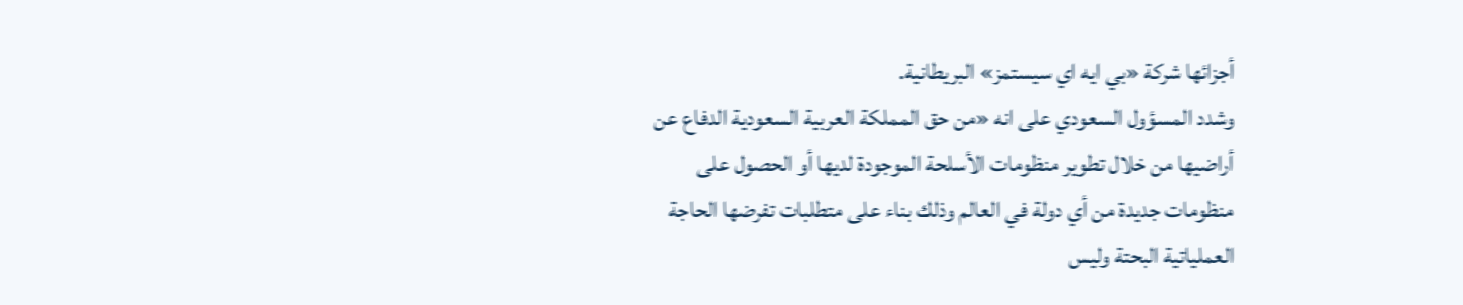أجزائها شركة «بي ايه اي سيستمز» البريطانية.
وشدد المسؤول السعودي على انه «من حق المملكة العربية السعودية الدفاع عن أراضيها من خلال تطوير منظومات الأسلحة الموجودة لديها أو الحصول على منظومات جديدة من أي دولة في العالم وذلك بناء على متطلبات تفرضها الحاجة العملياتية البحتة وليس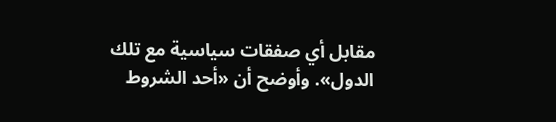مقابل أي صفقات سياسية مع تلك الدول». وأوضح أن «أحد الشروط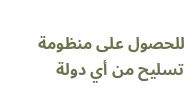للحصول على منظومة تسليح من أي دولة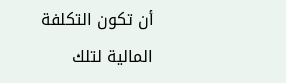أن تكون التكلفة المالية لتلك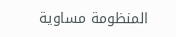المنظومة مساوية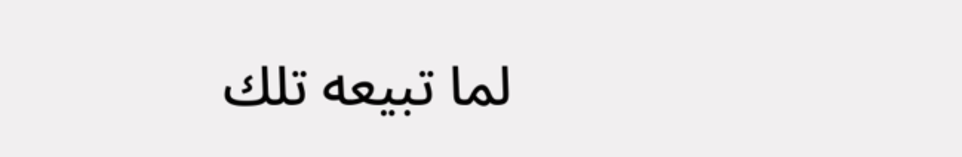لما تبيعه تلك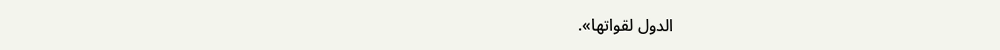الدول لقواتها».